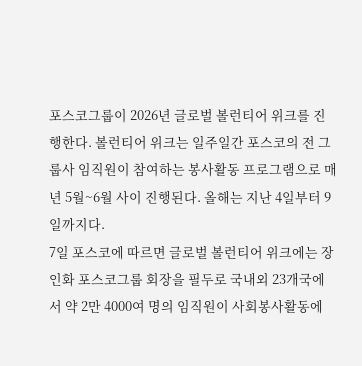포스코그룹이 2026년 글로벌 볼런티어 위크를 진행한다. 볼런티어 위크는 일주일간 포스코의 전 그룹사 임직원이 참여하는 봉사활동 프로그램으로 매년 5월~6월 사이 진행된다. 올해는 지난 4일부터 9일까지다.
7일 포스코에 따르면 글로벌 볼런티어 위크에는 장인화 포스코그룹 회장을 필두로 국내외 23개국에서 약 2만 4000여 명의 임직원이 사회봉사활동에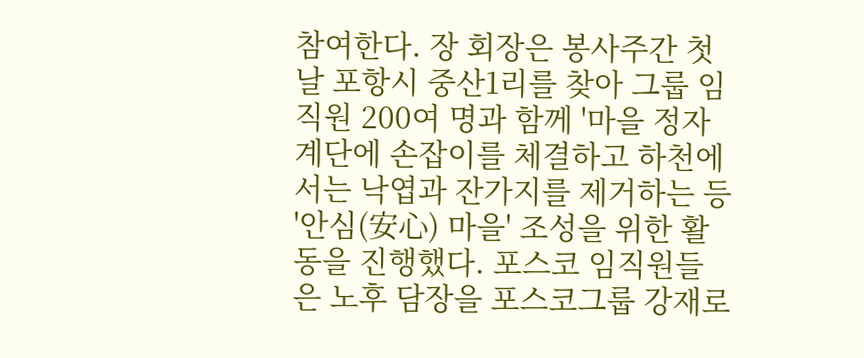참여한다. 장 회장은 봉사주간 첫날 포항시 중산1리를 찾아 그룹 임직원 200여 명과 함께 '마을 정자 계단에 손잡이를 체결하고 하천에서는 낙엽과 잔가지를 제거하는 등 '안심(安心) 마을' 조성을 위한 활동을 진행했다. 포스코 임직원들은 노후 담장을 포스코그룹 강재로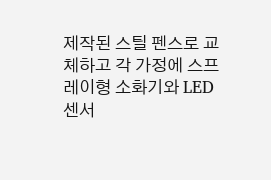제작된 스틸 펜스로 교체하고 각 가정에 스프레이형 소화기와 LED센서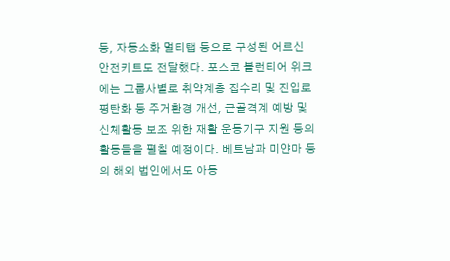등, 자동소화 멀티탭 등으로 구성된 어르신 안전키트도 전달했다. 포스코 볼런티어 위크에는 그룹사별로 취약계층 집수리 및 진입로 평탄화 등 주거환경 개선, 근골격계 예방 및 신체활동 보조 위한 재활 운동기구 지원 등의 활동들을 펼칠 예정이다. 베트남과 미얀마 등의 해외 법인에서도 아동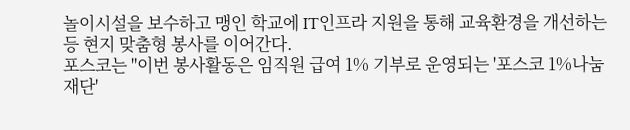놀이시설을 보수하고 맹인 학교에 IT인프라 지원을 통해 교육환경을 개선하는 등 현지 맞춤형 봉사를 이어간다.
포스코는 "이번 봉사활동은 임직원 급여 1% 기부로 운영되는 '포스코 1%나눔재단'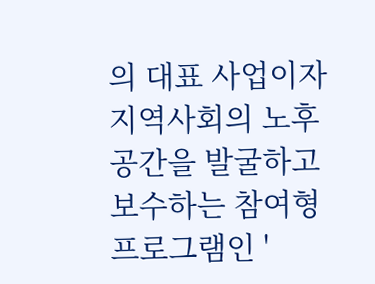의 대표 사업이자 지역사회의 노후 공간을 발굴하고 보수하는 참여형 프로그램인 '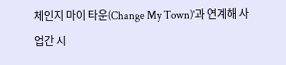체인지 마이 타운(Change My Town)'과 연계해 사업간 시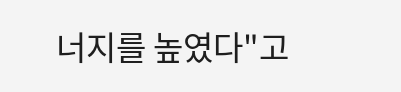너지를 높였다"고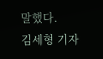말했다.
김세형 기자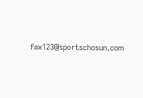fax123@sportschosun.com